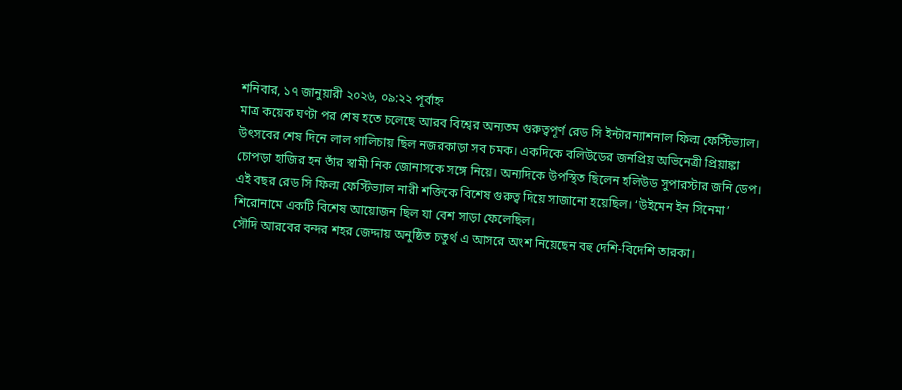শনিবার, ১৭ জানুয়ারী ২০২৬, ০৯:২২ পূর্বাহ্ন
মাত্র কয়েক ঘণ্টা পর শেষ হতে চলেছে আরব বিশ্বের অন্যতম গুরুত্বপূর্ণ রেড সি ইন্টারন্যাশনাল ফিল্ম ফেস্টিভ্যাল। উৎসবের শেষ দিনে লাল গালিচায় ছিল নজরকাড়া সব চমক। একদিকে বলিউডের জনপ্রিয় অভিনেত্রী প্রিয়াঙ্কা চোপড়া হাজির হন তাঁর স্বামী নিক জোনাসকে সঙ্গে নিয়ে। অন্যদিকে উপস্থিত ছিলেন হলিউড সুপারস্টার জনি ডেপ।
এই বছর রেড সি ফিল্ম ফেস্টিভ্যাল নারী শক্তিকে বিশেষ গুরুত্ব দিয়ে সাজানো হয়েছিল। ‘উইমেন ইন সিনেমা’ শিরোনামে একটি বিশেষ আয়োজন ছিল যা বেশ সাড়া ফেলেছিল।
সৌদি আরবের বন্দর শহর জেদ্দায় অনুষ্ঠিত চতুর্থ এ আসরে অংশ নিয়েছেন বহু দেশি-বিদেশি তারকা।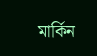মার্কিন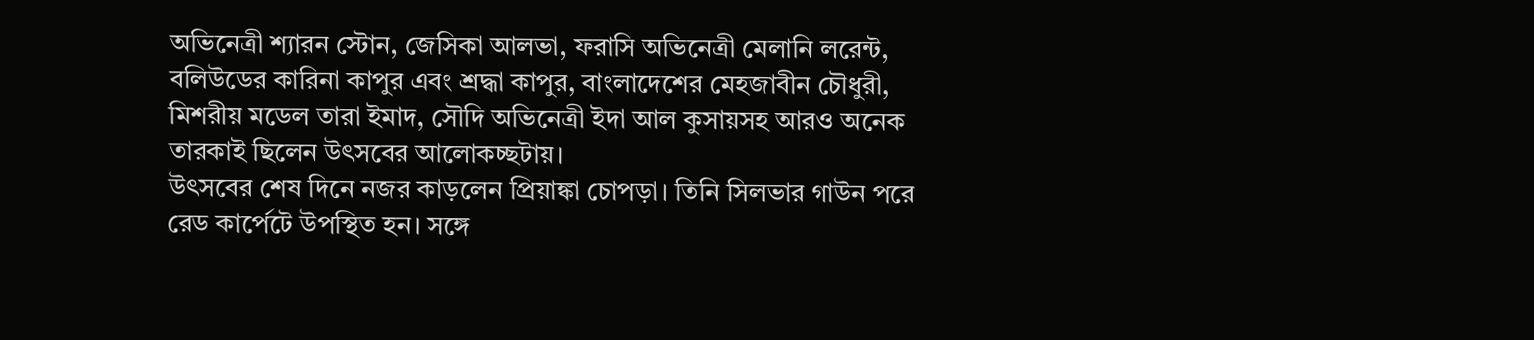অভিনেত্রী শ্যারন স্টোন, জেসিকা আলভা, ফরাসি অভিনেত্রী মেলানি লরেন্ট, বলিউডের কারিনা কাপুর এবং শ্রদ্ধা কাপুর, বাংলাদেশের মেহজাবীন চৌধুরী, মিশরীয় মডেল তারা ইমাদ, সৌদি অভিনেত্রী ইদা আল কুসায়সহ আরও অনেক তারকাই ছিলেন উৎসবের আলোকচ্ছটায়।
উৎসবের শেষ দিনে নজর কাড়লেন প্রিয়াঙ্কা চোপড়া। তিনি সিলভার গাউন পরে রেড কার্পেটে উপস্থিত হন। সঙ্গে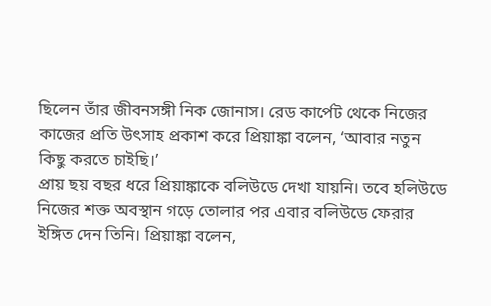ছিলেন তাঁর জীবনসঙ্গী নিক জোনাস। রেড কার্পেট থেকে নিজের কাজের প্রতি উৎসাহ প্রকাশ করে প্রিয়াঙ্কা বলেন, ‘আবার নতুন কিছু করতে চাইছি।’
প্রায় ছয় বছর ধরে প্রিয়াঙ্কাকে বলিউডে দেখা যায়নি। তবে হলিউডে নিজের শক্ত অবস্থান গড়ে তোলার পর এবার বলিউডে ফেরার ইঙ্গিত দেন তিনি। প্রিয়াঙ্কা বলেন,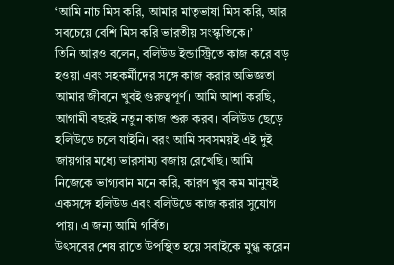‘আমি নাচ মিস করি, আমার মাতৃভাষা মিস করি, আর সবচেয়ে বেশি মিস করি ভারতীয় সংস্কৃতিকে।’
তিনি আরও বলেন, বলিউড ইন্ডাস্ট্রিতে কাজ করে বড় হওয়া এবং সহকর্মীদের সঙ্গে কাজ করার অভিজ্ঞতা আমার জীবনে খুবই গুরুত্বপূর্ণ। আমি আশা করছি, আগামী বছরই নতুন কাজ শুরু করব। বলিউড ছেড়ে হলিউডে চলে যাইনি। বরং আমি সবসময়ই এই দুই জায়গার মধ্যে ভারসাম্য বজায় রেখেছি। আমি নিজেকে ভাগ্যবান মনে করি, কারণ খুব কম মানুষই একসঙ্গে হলিউড এবং বলিউডে কাজ করার সুযোগ পায়। এ জন্য আমি গর্বিত।
উৎসবের শেষ রাতে উপস্থিত হয়ে সবাইকে মুগ্ধ করেন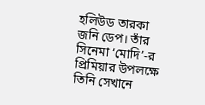হলিউড তারকা জনি ডেপ। তাঁর সিনেমা ‘মোদি’-র প্রিমিয়ার উপলক্ষে তিনি সেখানে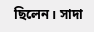ছিলেন। সাদা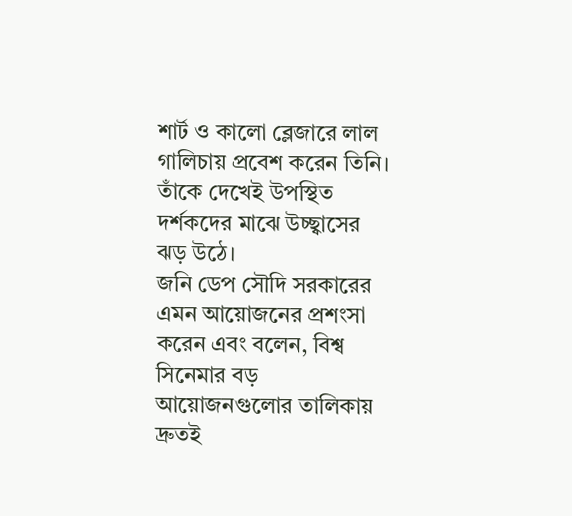শার্ট ও কালো ব্লেজারে লাল গালিচায় প্রবেশ করেন তিনি। তাঁকে দেখেই উপস্থিত দর্শকদের মাঝে উচ্ছ্বাসের ঝড় উঠে।
জনি ডেপ সৌদি সরকারের এমন আয়োজনের প্রশংসা করেন এবং বলেন, বিশ্ব সিনেমার বড় আয়োজনগুলোর তালিকায় দ্রুতই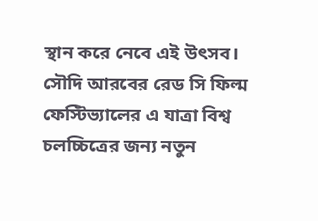স্থান করে নেবে এই উৎসব। সৌদি আরবের রেড সি ফিল্ম ফেস্টিভ্যালের এ যাত্রা বিশ্ব চলচ্চিত্রের জন্য নতুন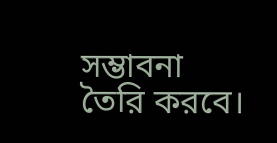সম্ভাবনা তৈরি করবে।